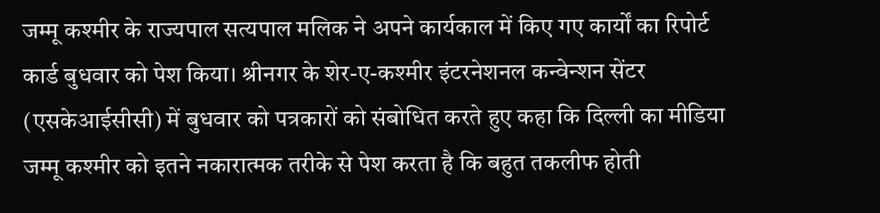जम्मू कश्मीर के राज्यपाल सत्यपाल मलिक ने अपने कार्यकाल में किए गए कार्यों का रिपोर्ट कार्ड बुधवार को पेश किया। श्रीनगर के शेर-ए-कश्मीर इंटरनेशनल कन्वेन्शन सेंटर (एसकेआईसीसी) में बुधवार को पत्रकारों को संबोधित करते हुए कहा कि दिल्ली का मीडिया जम्मू कश्मीर को इतने नकारात्मक तरीके से पेश करता है कि बहुत तकलीफ होती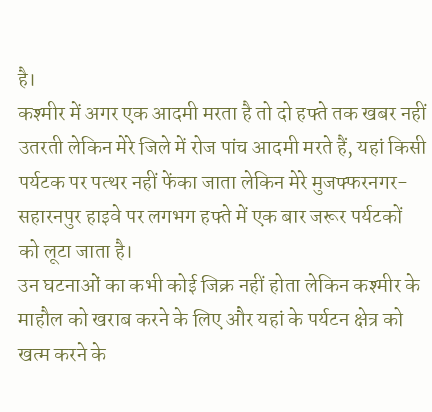है।
कश्मीर में अगर एक आदमी मरता है तो दो हफ्ते तक खबर नहीं उतरती लेकिन मेरे जिले में रोज पांच आदमी मरते हैं, यहां किसी पर्यटक पर पत्थर नहीं फेंका जाता लेकिन मेरे मुजफ्फरनगर-सहारनपुर हाइवे पर लगभग हफ्ते में एक बार जरूर पर्यटकों को लूटा जाता है।
उन घटनाओं का कभी कोई जिक्र नहीं होता लेकिन कश्मीर के माहौल को खराब करने के लिए और यहां के पर्यटन क्षेत्र को खत्म करने के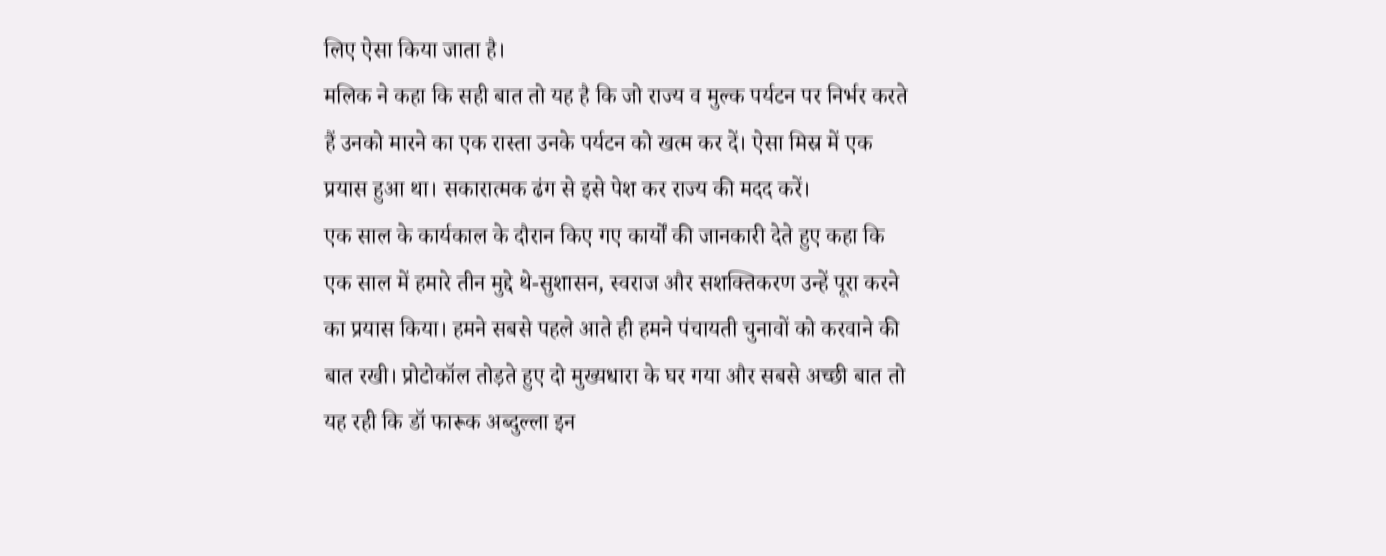लिए ऐसा किया जाता है।
मलिक ने कहा कि सही बात तो यह है कि जो राज्य व मुल्क पर्यटन पर निर्भर करते हैं उनको मारने का एक रास्ता उनके पर्यटन को खत्म कर दें। ऐसा मिस्र में एक प्रयास हुआ था। सकारात्मक ढंग से इसे पेश कर राज्य की मदद करें।
एक साल के कार्यकाल के दौरान किए गए कार्यों की जानकारी देते हुए कहा कि एक साल में हमारे तीन मुद्दे थे-सुशासन, स्वराज और सशक्तिकरण उन्हें पूरा करने का प्रयास किया। हमने सबसे पहले आते ही हमने पंचायती चुनावों को करवाने की बात रखी। प्रोटोकॉल तोड़ते हुए दो मुख्यधारा के घर गया और सबसे अच्छी बात तो यह रही कि डॉ फारूक अब्दुल्ला इन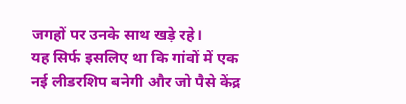जगहों पर उनके साथ खड़े रहे।
यह सिर्फ इसलिए था कि गांवों में एक नई लीडरशिप बनेगी और जो पैसे केंद्र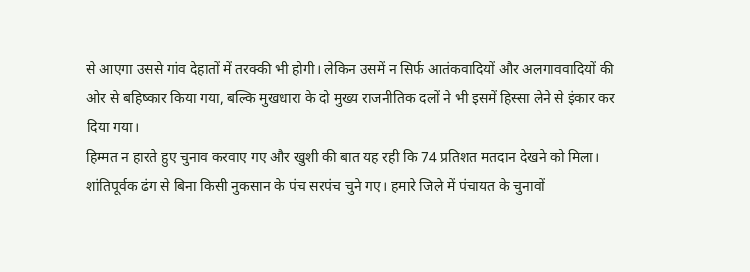से आएगा उससे गांव देहातों में तरक्की भी होगी। लेकिन उसमें न सिर्फ आतंकवादियों और अलगाववादियों की ओर से बहिष्कार किया गया, बल्कि मुखधारा के दो मुख्य राजनीतिक दलों ने भी इसमें हिस्सा लेने से इंकार कर दिया गया।
हिम्मत न हारते हुए चुनाव करवाए गए और खुशी की बात यह रही कि 74 प्रतिशत मतदान देखने को मिला। शांतिपूर्वक ढंग से बिना किसी नुकसान के पंच सरपंच चुने गए। हमारे जिले में पंचायत के चुनावों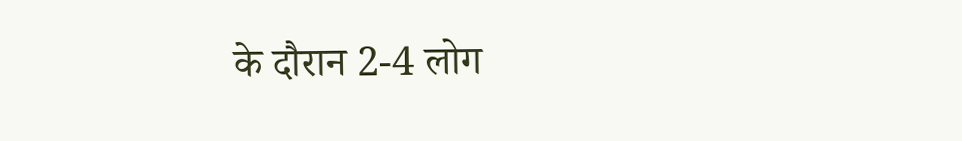के दौरान 2-4 लोग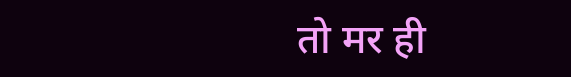तो मर ही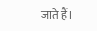जाते हैं।